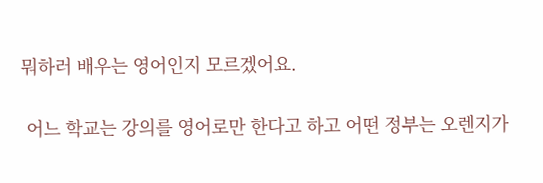뭐하러 배우는 영어인지 모르겠어요.

 어느 학교는 강의를 영어로만 한다고 하고 어떤 정부는 오렌지가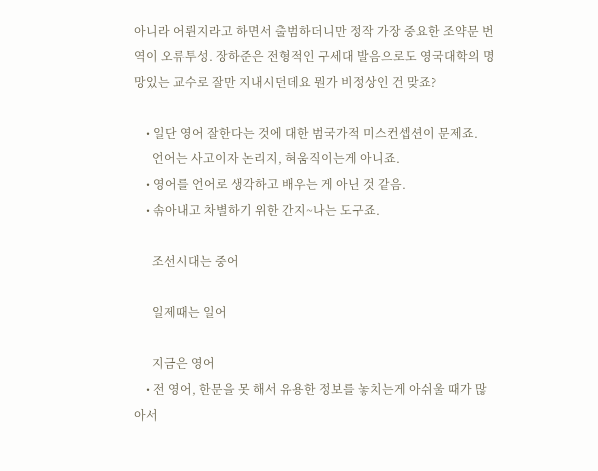아니라 어륀지라고 하면서 출범하더니만 정작 가장 중요한 조약문 번역이 오류투성. 장하준은 전형적인 구세대 발음으로도 영국대학의 명망있는 교수로 잘만 지내시던데요 뭔가 비정상인 건 맞죠?

    • 일단 영어 잘한다는 것에 대한 범국가적 미스컨셉션이 문제죠.
      언어는 사고이자 논리지, 혀움직이는게 아니죠.
    • 영어를 언어로 생각하고 배우는 게 아닌 것 같음.
    • 솎아내고 차별하기 위한 간지~나는 도구죠.

      조선시대는 중어

      일제때는 일어

      지금은 영어
    • 전 영어, 한문을 못 해서 유용한 정보를 놓치는게 아쉬울 때가 많아서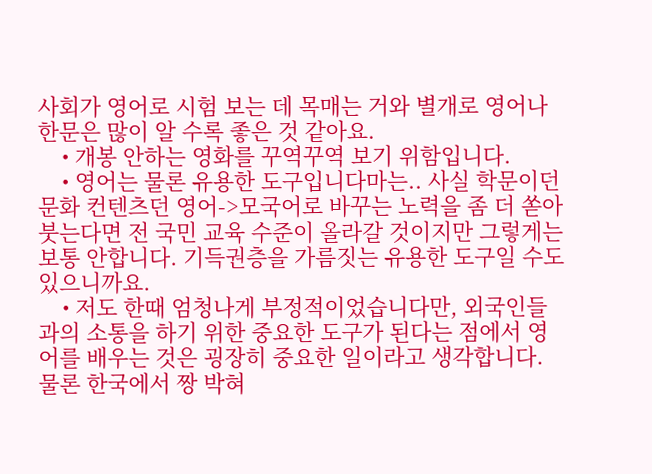사회가 영어로 시험 보는 데 목매는 거와 별개로 영어나 한문은 많이 알 수록 좋은 것 같아요.
    • 개봉 안하는 영화를 꾸역꾸역 보기 위함입니다.
    • 영어는 물론 유용한 도구입니다마는.. 사실 학문이던 문화 컨텐츠던 영어->모국어로 바꾸는 노력을 좀 더 쏟아붓는다면 전 국민 교육 수준이 올라갈 것이지만 그렇게는 보통 안합니다. 기득권층을 가름짓는 유용한 도구일 수도 있으니까요.
    • 저도 한때 엄청나게 부정적이었습니다만, 외국인들과의 소통을 하기 위한 중요한 도구가 된다는 점에서 영어를 배우는 것은 굉장히 중요한 일이라고 생각합니다. 물론 한국에서 짱 박혀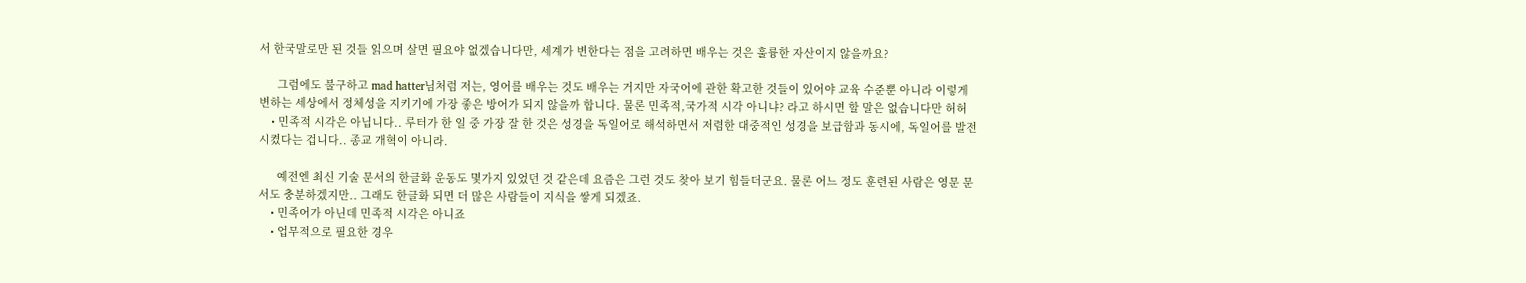서 한국말로만 된 것들 읽으며 살면 필요야 없겠습니다만, 세계가 변한다는 점을 고려하면 배우는 것은 훌륭한 자산이지 않을까요?

      그럼에도 불구하고 mad hatter님처럼 저는, 영어를 배우는 것도 배우는 거지만 자국어에 관한 확고한 것들이 있어야 교육 수준뿐 아니라 이렇게 변하는 세상에서 정체성을 지키기에 가장 좋은 방어가 되지 않을까 합니다. 물론 민족적,국가적 시각 아니냐? 라고 하시면 할 말은 없습니다만 허허
    • 민족적 시각은 아닙니다.. 루터가 한 일 중 가장 잘 한 것은 성경을 독일어로 해석하면서 저렴한 대중적인 성경을 보급함과 동시에, 독일어를 발전시켰다는 겁니다.. 종교 개혁이 아니라.

      예전엔 최신 기술 문서의 한글화 운동도 몇가지 있었던 것 같은데 요즘은 그런 것도 찾아 보기 힘들더군요. 물론 어느 정도 훈련된 사람은 영문 문서도 충분하겠지만.. 그래도 한글화 되면 더 많은 사람들이 지식을 쌓게 되겠죠.
    • 민족어가 아닌데 민족적 시각은 아니죠
    • 업무적으로 필요한 경우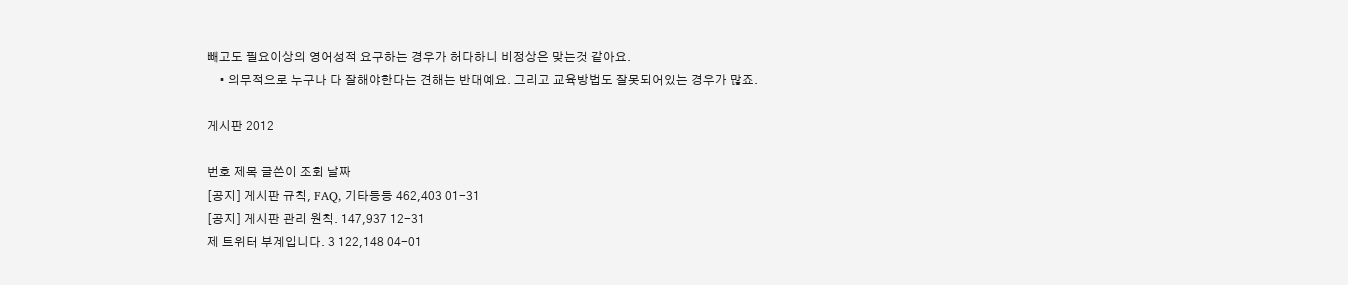빼고도 필요이상의 영어성적 요구하는 경우가 허다하니 비정상은 맞는것 같아요.
    • 의무적으로 누구나 다 잘해야한다는 견해는 반대예요. 그리고 교육방법도 잘못되어있는 경우가 많죠.

게시판 2012

번호 제목 글쓴이 조회 날짜
[공지] 게시판 규칙, FAQ, 기타등등 462,403 01-31
[공지] 게시판 관리 원칙. 147,937 12-31
제 트위터 부계입니다. 3 122,148 04-01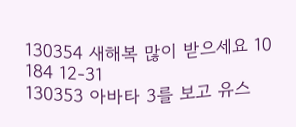130354 새해복 많이 받으세요 10 184 12-31
130353 아바타 3를 보고 유스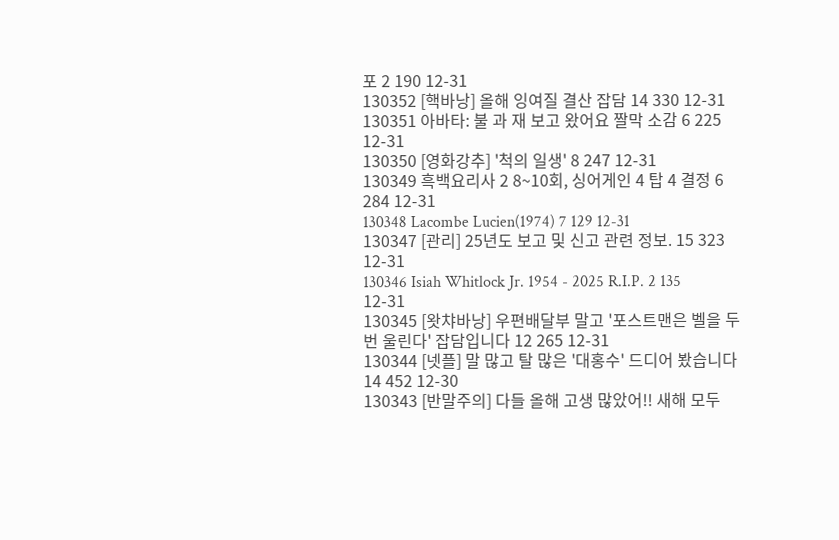포 2 190 12-31
130352 [핵바낭] 올해 잉여질 결산 잡담 14 330 12-31
130351 아바타: 불 과 재 보고 왔어요 짤막 소감 6 225 12-31
130350 [영화강추] '척의 일생' 8 247 12-31
130349 흑백요리사 2 8~10회, 싱어게인 4 탑 4 결정 6 284 12-31
130348 Lacombe Lucien(1974) 7 129 12-31
130347 [관리] 25년도 보고 및 신고 관련 정보. 15 323 12-31
130346 Isiah Whitlock Jr. 1954 - 2025 R.I.P. 2 135 12-31
130345 [왓챠바낭] 우편배달부 말고 '포스트맨은 벨을 두번 울린다' 잡담입니다 12 265 12-31
130344 [넷플] 말 많고 탈 많은 '대홍수' 드디어 봤습니다 14 452 12-30
130343 [반말주의] 다들 올해 고생 많았어!! 새해 모두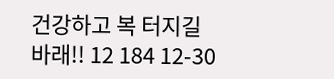건강하고 복 터지길 바래!! 12 184 12-30